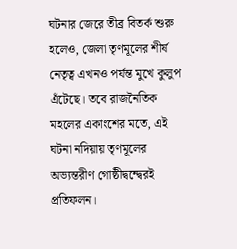ঘটনার জেরে তীব্র বিতর্ক শুরু হলেও, জেলা তৃণমূলের শীর্ষ নেতৃত্ব এখনও পর্যন্ত মুখে কুলুপ এঁটেছে। তবে রাজনৈতিক মহলের একাংশের মতে, এই ঘটনা নদিয়ায় তৃণমূলের অভ্যন্তরীণ গোষ্ঠীদ্বন্দ্বেরই প্রতিফলন।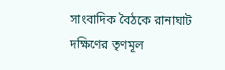সাংবাদিক বৈঠকে রানাঘাট দক্ষিণের তৃণমূল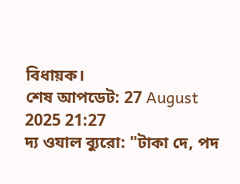বিধায়ক।
শেষ আপডেট: 27 August 2025 21:27
দ্য ওযাল ব্যুরো: "টাকা দে, পদ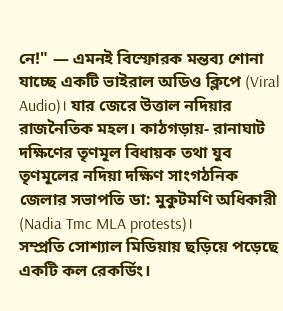নে!" — এমনই বিস্ফোরক মন্তব্য শোনা যাচ্ছে একটি ভাইরাল অডিও ক্লিপে (Viral Audio)। যার জেরে উত্তাল নদিয়ার রাজনৈতিক মহল। কাঠগড়ায়- রানাঘাট দক্ষিণের তৃণমূল বিধায়ক তথা যুব তৃণমূলের নদিয়া দক্ষিণ সাংগঠনিক জেলার সভাপতি ডা: মুকুটমণি অধিকারী (Nadia Tmc MLA protests)।
সম্প্রতি সোশ্যাল মিডিয়ায় ছড়িয়ে পড়েছে একটি কল রেকর্ডিং।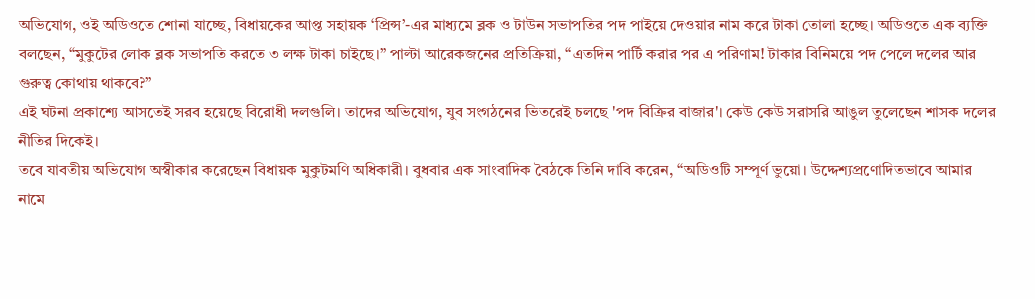অভিযোগ, ওই অডিওতে শোনা যাচ্ছে, বিধায়কের আপ্ত সহায়ক ‘প্রিন্স’-এর মাধ্যমে ব্লক ও টাউন সভাপতির পদ পাইয়ে দেওয়ার নাম করে টাকা তোলা হচ্ছে। অডিওতে এক ব্যক্তি বলছেন, “মুকুটের লোক ব্লক সভাপতি করতে ৩ লক্ষ টাকা চাইছে।” পাল্টা আরেকজনের প্রতিক্রিয়া, “এতদিন পার্টি করার পর এ পরিণাম! টাকার বিনিময়ে পদ পেলে দলের আর গুরুত্ব কোথায় থাকবে?”
এই ঘটনা প্রকাশ্যে আসতেই সরব হয়েছে বিরোধী দলগুলি। তাদের অভিযোগ, যুব সংগঠনের ভিতরেই চলছে 'পদ বিক্রির বাজার'। কেউ কেউ সরাসরি আঙুল তুলেছেন শাসক দলের নীতির দিকেই।
তবে যাবতীয় অভিযোগ অস্বীকার করেছেন বিধায়ক মুকুটমণি অধিকারী। বুধবার এক সাংবাদিক বৈঠকে তিনি দাবি করেন, “অডিওটি সম্পূর্ণ ভুয়ো। উদ্দেশ্যপ্রণোদিতভাবে আমার নামে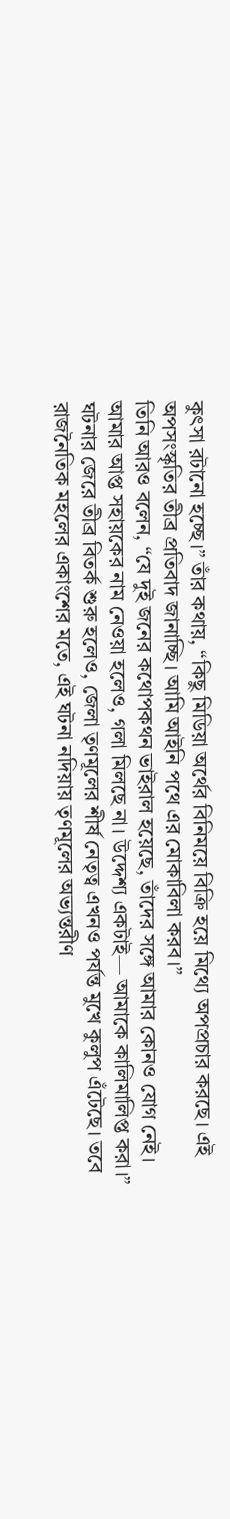কুৎসা রটানো হচ্ছে।” তাঁর কথায়, “কিছু মিডিয়া অর্থের বিনিময়ে বিক্রি হয়ে মিথ্যে অপপ্রচার করছে। এই অপসংস্কৃতির তীব্র প্রতিবাদ জানাচ্ছি। আমি আইনি পথে এর মোকাবিলা করব।”
তিনি আরও বলেন, “যে দুই জনের কথোপকথন ভাইরাল হয়েছে, তাঁদের সঙ্গে আমার কোনও যোগ নেই। আমার আপ্ত সহায়কের নাম নেওয়া হলেও, গলা মিলছে না। উদ্দেশ্য একটাই— আমাকে কালিমালিপ্ত করা।”
ঘটনার জেরে তীব্র বিতর্ক শুরু হলেও, জেলা তৃণমূলের শীর্ষ নেতৃত্ব এখনও পর্যন্ত মুখে কুলুপ এঁটেছে। তবে রাজনৈতিক মহলের একাংশের মতে, এই ঘটনা নদিয়ায় তৃণমূলের অভ্যন্তরীণ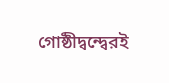গোষ্ঠীদ্বন্দ্বেরই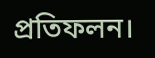প্রতিফলন।